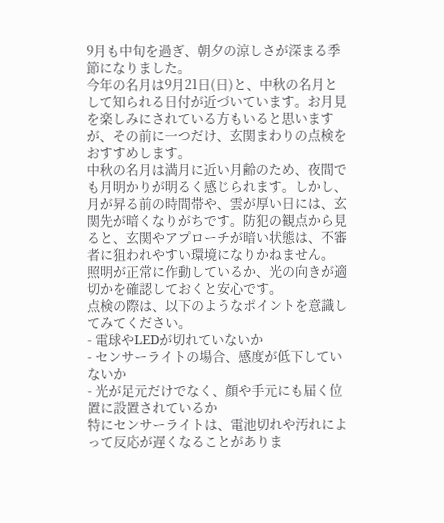9月も中旬を過ぎ、朝夕の涼しさが深まる季節になりました。
今年の名月は9月21日(日)と、中秋の名月として知られる日付が近づいています。お月見を楽しみにされている方もいると思いますが、その前に一つだけ、玄関まわりの点検をおすすめします。
中秋の名月は満月に近い月齢のため、夜間でも月明かりが明るく感じられます。しかし、月が昇る前の時間帯や、雲が厚い日には、玄関先が暗くなりがちです。防犯の観点から見ると、玄関やアプローチが暗い状態は、不審者に狙われやすい環境になりかねません。
照明が正常に作動しているか、光の向きが適切かを確認しておくと安心です。
点検の際は、以下のようなポイントを意識してみてください。
- 電球やLEDが切れていないか
- センサーライトの場合、感度が低下していないか
- 光が足元だけでなく、顔や手元にも届く位置に設置されているか
特にセンサーライトは、電池切れや汚れによって反応が遅くなることがありま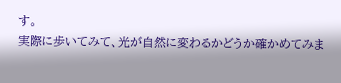す。
実際に歩いてみて、光が自然に変わるかどうか確かめてみま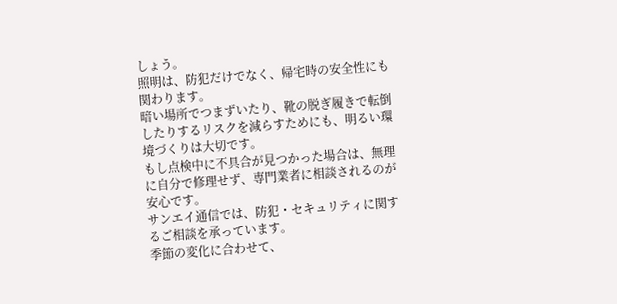しょう。
照明は、防犯だけでなく、帰宅時の安全性にも関わります。
暗い場所でつまずいたり、靴の脱ぎ履きで転倒したりするリスクを減らすためにも、明るい環境づくりは大切です。
もし点検中に不具合が見つかった場合は、無理に自分で修理せず、専門業者に相談されるのが安心です。
サンエイ通信では、防犯・セキュリティに関するご相談を承っています。
季節の変化に合わせて、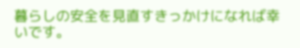暮らしの安全を見直すきっかけになれば幸いです。